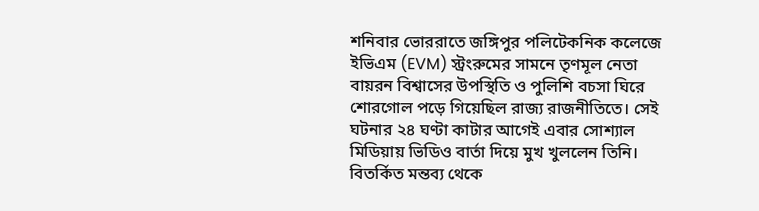শনিবার ভোররাতে জঙ্গিপুর পলিটেকনিক কলেজে ইভিএম (EVM) স্ট্রংরুমের সামনে তৃণমূল নেতা বায়রন বিশ্বাসের উপস্থিতি ও পুলিশি বচসা ঘিরে শোরগোল পড়ে গিয়েছিল রাজ্য রাজনীতিতে। সেই ঘটনার ২৪ ঘণ্টা কাটার আগেই এবার সোশ্যাল মিডিয়ায় ভিডিও বার্তা দিয়ে মুখ খুললেন তিনি। বিতর্কিত মন্তব্য থেকে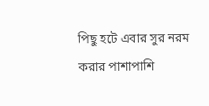পিছু হটে এবার সুর নরম করার পাশাপাশি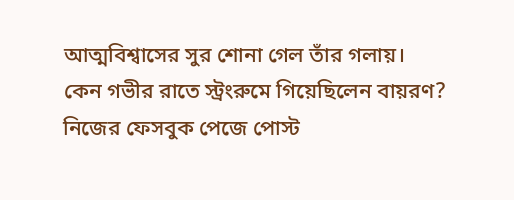আত্মবিশ্বাসের সুর শোনা গেল তাঁর গলায়।
কেন গভীর রাতে স্ট্রংরুমে গিয়েছিলেন বায়রণ?
নিজের ফেসবুক পেজে পোস্ট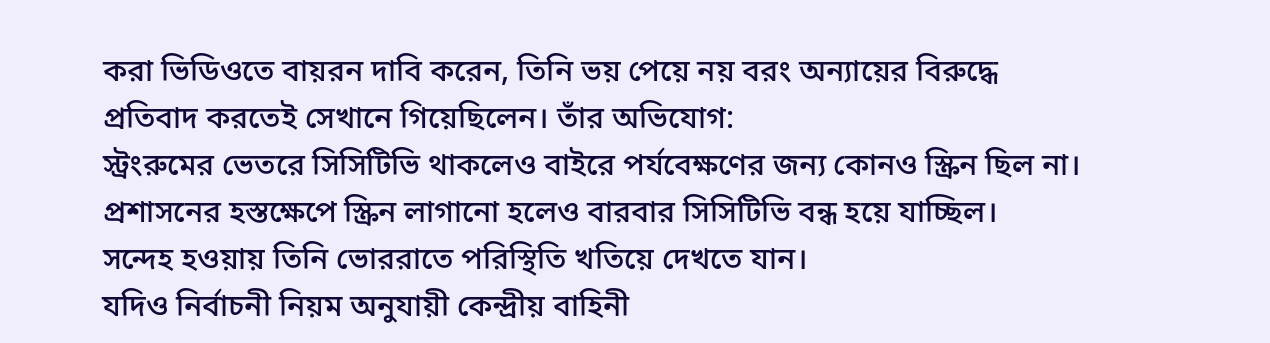করা ভিডিওতে বায়রন দাবি করেন, তিনি ভয় পেয়ে নয় বরং অন্যায়ের বিরুদ্ধে প্রতিবাদ করতেই সেখানে গিয়েছিলেন। তাঁর অভিযোগ:
স্ট্রংরুমের ভেতরে সিসিটিভি থাকলেও বাইরে পর্যবেক্ষণের জন্য কোনও স্ক্রিন ছিল না।
প্রশাসনের হস্তক্ষেপে স্ক্রিন লাগানো হলেও বারবার সিসিটিভি বন্ধ হয়ে যাচ্ছিল।
সন্দেহ হওয়ায় তিনি ভোররাতে পরিস্থিতি খতিয়ে দেখতে যান।
যদিও নির্বাচনী নিয়ম অনুযায়ী কেন্দ্রীয় বাহিনী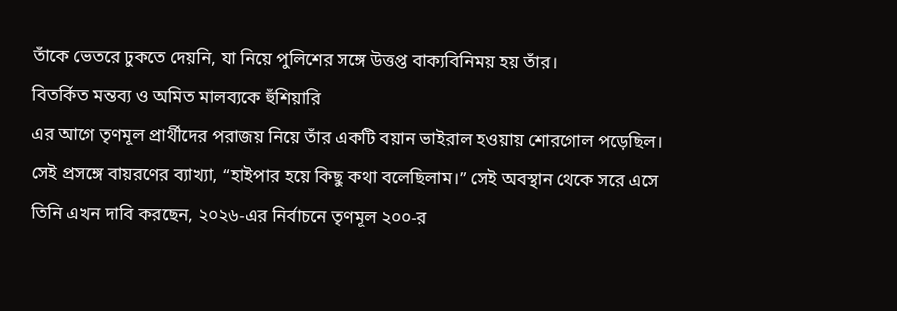তাঁকে ভেতরে ঢুকতে দেয়নি, যা নিয়ে পুলিশের সঙ্গে উত্তপ্ত বাক্যবিনিময় হয় তাঁর।
বিতর্কিত মন্তব্য ও অমিত মালব্যকে হুঁশিয়ারি
এর আগে তৃণমূল প্রার্থীদের পরাজয় নিয়ে তাঁর একটি বয়ান ভাইরাল হওয়ায় শোরগোল পড়েছিল। সেই প্রসঙ্গে বায়রণের ব্যাখ্যা, “হাইপার হয়ে কিছু কথা বলেছিলাম।” সেই অবস্থান থেকে সরে এসে তিনি এখন দাবি করছেন, ২০২৬-এর নির্বাচনে তৃণমূল ২০০-র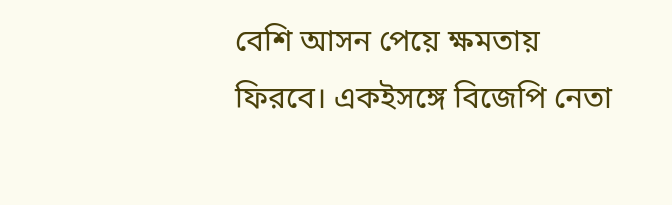বেশি আসন পেয়ে ক্ষমতায় ফিরবে। একইসঙ্গে বিজেপি নেতা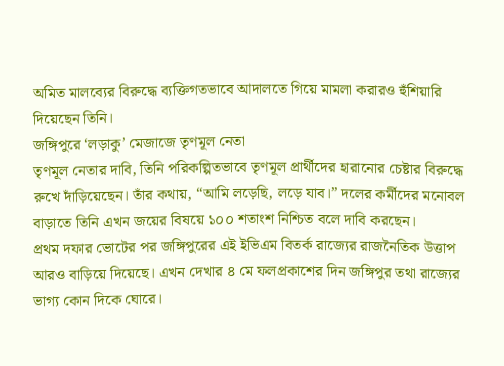অমিত মালব্যের বিরুদ্ধে ব্যক্তিগতভাবে আদালতে গিয়ে মামলা করারও হুঁশিয়ারি দিয়েছেন তিনি।
জঙ্গিপুরে ‘লড়াকু’ মেজাজে তৃণমূল নেতা
তৃণমূল নেতার দাবি, তিনি পরিকল্পিতভাবে তৃণমূল প্রার্থীদের হারানোর চেষ্টার বিরুদ্ধে রুখে দাঁড়িয়েছেন। তাঁর কথায়, “আমি লড়েছি, লড়ে যাব।” দলের কর্মীদের মনোবল বাড়াতে তিনি এখন জয়ের বিষয়ে ১০০ শতাংশ নিশ্চিত বলে দাবি করছেন।
প্রথম দফার ভোটের পর জঙ্গিপুরের এই ইভিএম বিতর্ক রাজ্যের রাজনৈতিক উত্তাপ আরও বাড়িয়ে দিয়েছে। এখন দেখার ৪ মে ফলপ্রকাশের দিন জঙ্গিপুর তথা রাজ্যের ভাগ্য কোন দিকে ঘোরে।